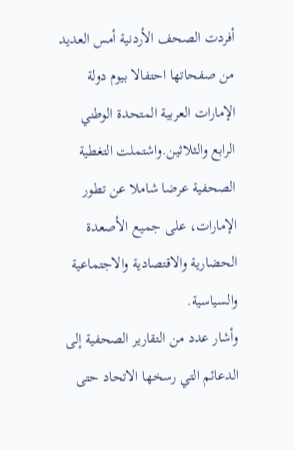أفردت الصحف الأردنية أمس العديد من صفحاتها احتفالا بيوم دولة الإمارات العربية المتحدة الوطني الرابع والثلاثين.واشتملت التغطية الصحفية عرضا شاملا عن تطور الإمارات، على جميع الأصعدة الحضارية والاقتصادية والاجتماعية والسياسية.
وأشار عدد من التقارير الصحفية إلى الدعائم التي رسخها الاتحاد حتى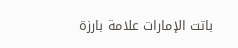باتت الإمارات علامة بارزة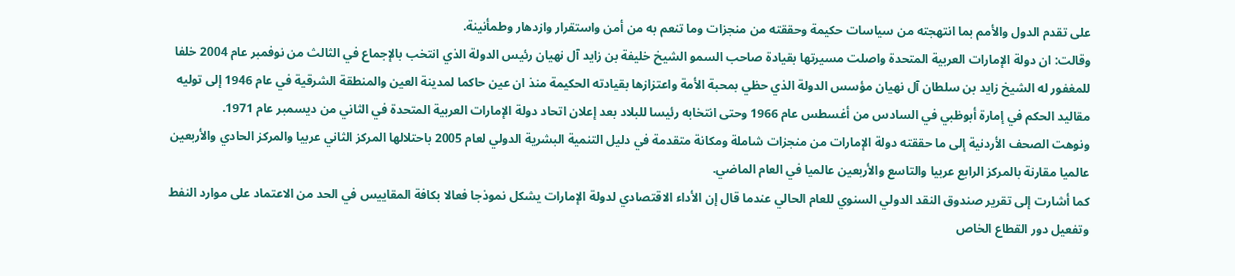على تقدم الدول والأمم بما انتهجته من سياسات حكيمة وحققته من منجزات وما تنعم به من أمن واستقرار وازدهار وطمأنينة.
وقالت: ان دولة الإمارات العربية المتحدة واصلت مسيرتها بقيادة صاحب السمو الشيخ خليفة بن زايد آل نهيان رئيس الدولة الذي انتخب بالإجماع في الثالث من نوفمبر عام 2004 خلفا للمغفور له الشيخ زايد بن سلطان آل نهيان مؤسس الدولة الذي حظي بمحبة الأمة واعتزازها بقيادته الحكيمة منذ ان عين حاكما لمدينة العين والمنطقة الشرقية في عام 1946 إلى توليه مقاليد الحكم في إمارة أبوظبي في السادس من أغسطس عام 1966 وحتى انتخابه رئيسا للبلاد بعد إعلان اتحاد دولة الإمارات العربية المتحدة في الثاني من ديسمبر عام 1971.
ونوهت الصحف الأردنية إلى ما حققته دولة الإمارات من منجزات شاملة ومكانة متقدمة في دليل التنمية البشرية الدولي لعام 2005 باحتلالها المركز الثاني عربيا والمركز الحادي والأربعين عالميا مقارنة بالمركز الرابع عربيا والتاسع والأربعين عالميا في العام الماضي.
كما أشارت إلى تقرير صندوق النقد الدولي السنوي للعام الحالي عندما قال إن الأداء الاقتصادي لدولة الإمارات يشكل نموذجا فعالا بكافة المقاييس في الحد من الاعتماد على موارد النفط وتفعيل دور القطاع الخاص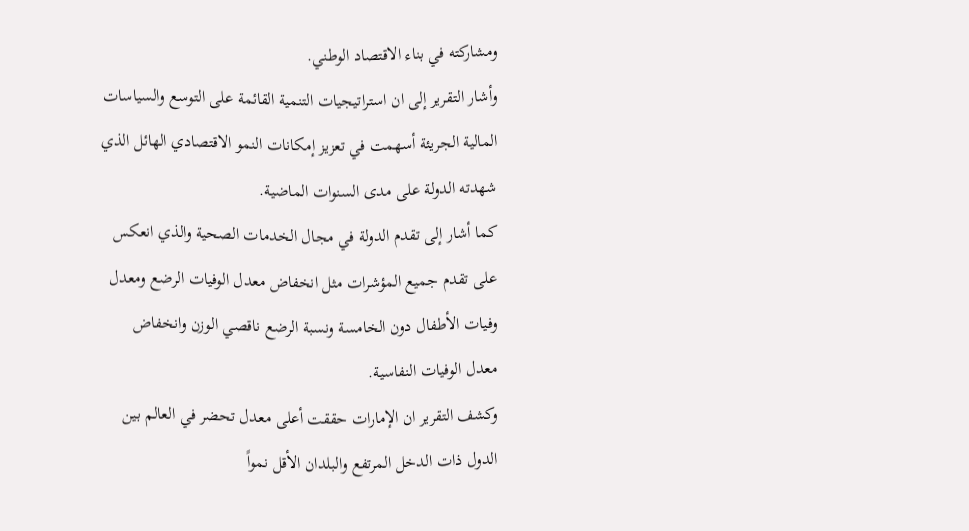ومشاركته في بناء الاقتصاد الوطني.
وأشار التقرير إلى ان استراتيجيات التنمية القائمة على التوسع والسياسات المالية الجريئة أسهمت في تعزيز إمكانات النمو الاقتصادي الهائل الذي شهدته الدولة على مدى السنوات الماضية.
كما أشار إلى تقدم الدولة في مجال الخدمات الصحية والذي انعكس على تقدم جميع المؤشرات مثل انخفاض معدل الوفيات الرضع ومعدل وفيات الأطفال دون الخامسة ونسبة الرضع ناقصي الوزن وانخفاض معدل الوفيات النفاسية.
وكشف التقرير ان الإمارات حققت أعلى معدل تحضر في العالم بين الدول ذات الدخل المرتفع والبلدان الأقل نمواً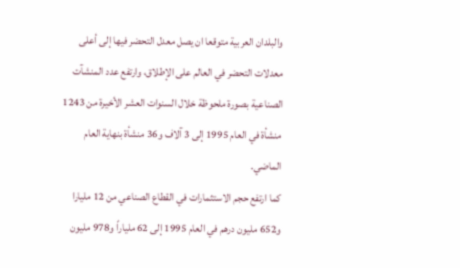والبلدان العربية متوقعا ان يصل معدل التحضر فيها إلى أعلى معدلات التحضر في العالم على الإطلاق، وارتفع عدد المنشآت الصناعية بصورة ملحوظة خلال السنوات العشر الأخيرة من 1243 منشأة في العام 1995 إلى 3 آلاف و36 منشأة بنهاية العام الماضي.
كما ارتفع حجم الاستثمارات في القطاع الصناعي من 12 مليارا و652 مليون درهم في العام 1995 إلى 62 ملياراً و978 مليون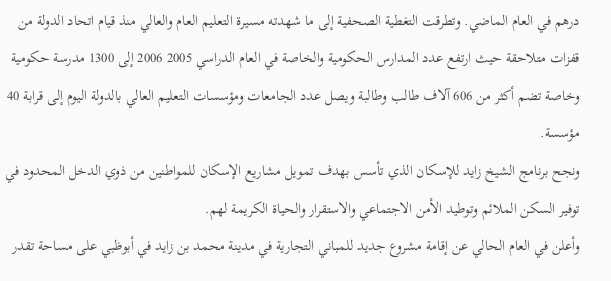درهم في العام الماضي. وتطرقت التغطية الصحفية إلى ما شهدته مسيرة التعليم العام والعالي منذ قيام اتحاد الدولة من قفزات متلاحقة حيث ارتفع عدد المدارس الحكومية والخاصة في العام الدراسي 2005 2006 إلى 1300 مدرسة حكومية وخاصة تضم أكثر من 606 آلاف طالب وطالبة ويصل عدد الجامعات ومؤسسات التعليم العالي بالدولة اليوم إلى قرابة 40 مؤسسة.
ونجح برنامج الشيخ زايد للإسكان الذي تأسس بهدف تمويل مشاريع الإسكان للمواطنين من ذوي الدخل المحدود في توفير السكن الملائم وتوطيد الأمن الاجتماعي والاستقرار والحياة الكريمة لهم.
وأعلن في العام الحالي عن إقامة مشروع جديد للمباني التجارية في مدينة محمد بن زايد في أبوظبي على مساحة تقدر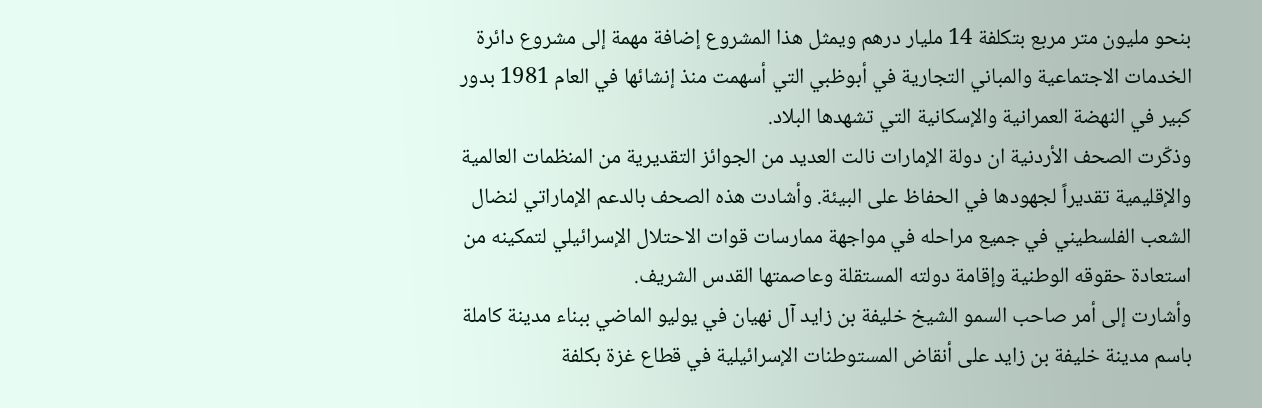بنحو مليون متر مربع بتكلفة 14 مليار درهم ويمثل هذا المشروع إضافة مهمة إلى مشروع دائرة الخدمات الاجتماعية والمباني التجارية في أبوظبي التي أسهمت منذ إنشائها في العام 1981 بدور كبير في النهضة العمرانية والإسكانية التي تشهدها البلاد.
وذكّرت الصحف الأردنية ان دولة الإمارات نالت العديد من الجوائز التقديرية من المنظمات العالمية والإقليمية تقديراً لجهودها في الحفاظ على البيئة. وأشادت هذه الصحف بالدعم الإماراتي لنضال الشعب الفلسطيني في جميع مراحله في مواجهة ممارسات قوات الاحتلال الإسرائيلي لتمكينه من استعادة حقوقه الوطنية وإقامة دولته المستقلة وعاصمتها القدس الشريف.
وأشارت إلى أمر صاحب السمو الشيخ خليفة بن زايد آل نهيان في يوليو الماضي ببناء مدينة كاملة باسم مدينة خليفة بن زايد على أنقاض المستوطنات الإسرائيلية في قطاع غزة بكلفة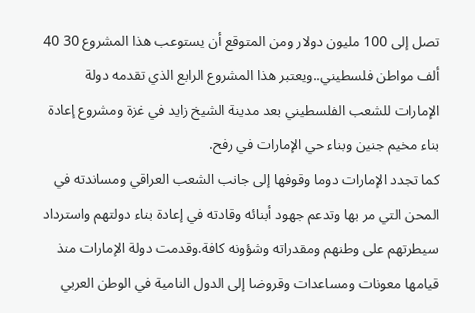تصل إلى 100 مليون دولار ومن المتوقع أن يستوعب هذا المشروع 30 40 ألف مواطن فلسطيني..ويعتبر هذا المشروع الرابع الذي تقدمه دولة الإمارات للشعب الفلسطيني بعد مدينة الشيخ زايد في غزة ومشروع إعادة بناء مخيم جنين وبناء حي الإمارات في رفح.
كما تجدد الإمارات دوما وقوفها إلى جانب الشعب العراقي ومساندته في المحن التي مر بها وتدعم جهود أبنائه وقادته في إعادة بناء دولتهم واسترداد سيطرتهم على وطنهم ومقدراته وشؤونه كافة.وقدمت دولة الإمارات منذ قيامها معونات ومساعدات وقروضا إلى الدول النامية في الوطن العربي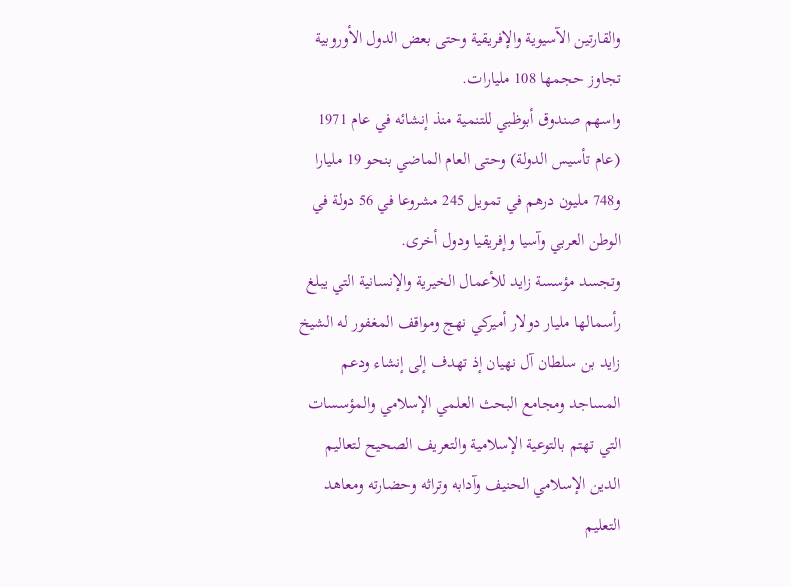والقارتين الآسيوية والإفريقية وحتى بعض الدول الأوروبية تجاوز حجمها 108 مليارات.
واسهم صندوق أبوظبي للتنمية منذ إنشائه في عام 1971 (عام تأسيس الدولة) وحتى العام الماضي بنحو 19 مليارا و748 مليون درهم في تمويل 245 مشروعا في 56 دولة في الوطن العربي وآسيا وإفريقيا ودول أخرى.
وتجسد مؤسسة زايد للأعمال الخيرية والإنسانية التي يبلغ رأسمالها مليار دولار أميركي نهج ومواقف المغفور له الشيخ زايد بن سلطان آل نهيان إذ تهدف إلى إنشاء ودعم المساجد ومجامع البحث العلمي الإسلامي والمؤسسات التي تهتم بالتوعية الإسلامية والتعريف الصحيح لتعاليم الدين الإسلامي الحنيف وآدابه وتراثه وحضارته ومعاهد التعليم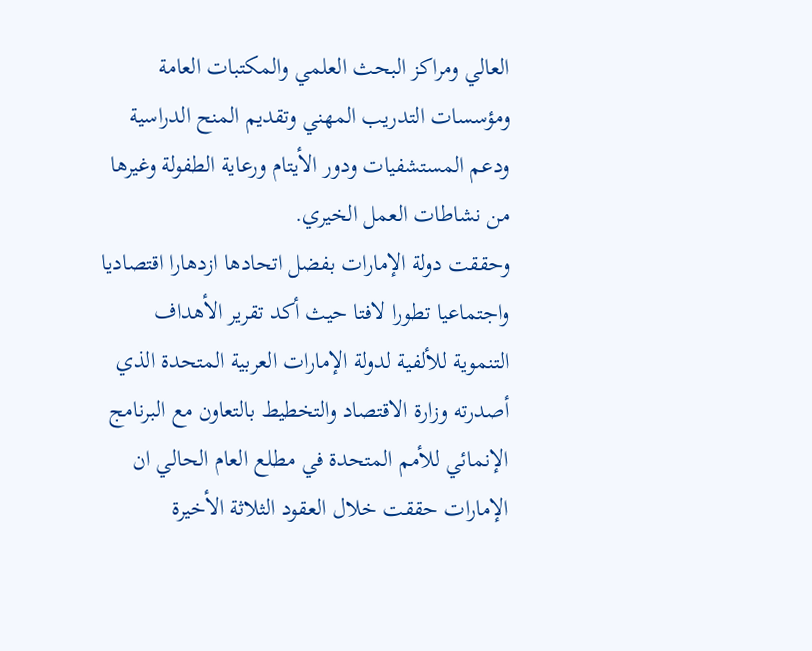العالي ومراكز البحث العلمي والمكتبات العامة ومؤسسات التدريب المهني وتقديم المنح الدراسية ودعم المستشفيات ودور الأيتام ورعاية الطفولة وغيرها من نشاطات العمل الخيري.
وحققت دولة الإمارات بفضل اتحادها ازدهارا اقتصاديا واجتماعيا تطورا لافتا حيث أكد تقرير الأهداف التنموية للألفية لدولة الإمارات العربية المتحدة الذي أصدرته وزارة الاقتصاد والتخطيط بالتعاون مع البرنامج الإنمائي للأمم المتحدة في مطلع العام الحالي ان الإمارات حققت خلال العقود الثلاثة الأخيرة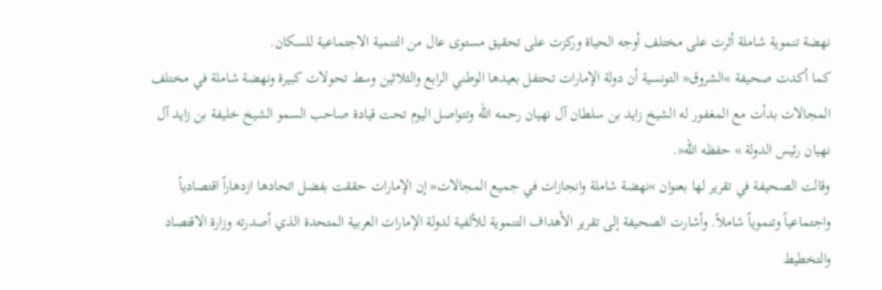نهضة تنموية شاملة أثرت على مختلف أوجه الحياة وركزت على تحقيق مستوى عال من التنمية الاجتماعية للسكان.
كما أكدت صحيفة »الشروق« التونسية أن دولة الإمارات تحتفل بعيدها الوطني الرابع والثلاثين وسط تحولات كبيرة ونهضة شاملة في مختلف المجالات بدأت مع المغفور له الشيخ زايد بن سلطان آل نهيان رحمه الله وتتواصل اليوم تحت قيادة صاحب السمو الشيخ خليفة بن زايد آل نهيان رئيس الدولة » حفظه الله«.
وقالت الصحيفة في تقرير لها بعنوان »نهضة شاملة وانجازات في جميع المجالات« إن الإمارات حققت بفضل اتحادها ازدهاراً اقتصادياً واجتماعياً وتنموياً شاملاً. وأشارت الصحيفة إلى تقرير الأهداف التنموية للألفية لدولة الإمارات العربية المتحدة الذي أصدرته وزارة الاقتصاد والتخطيط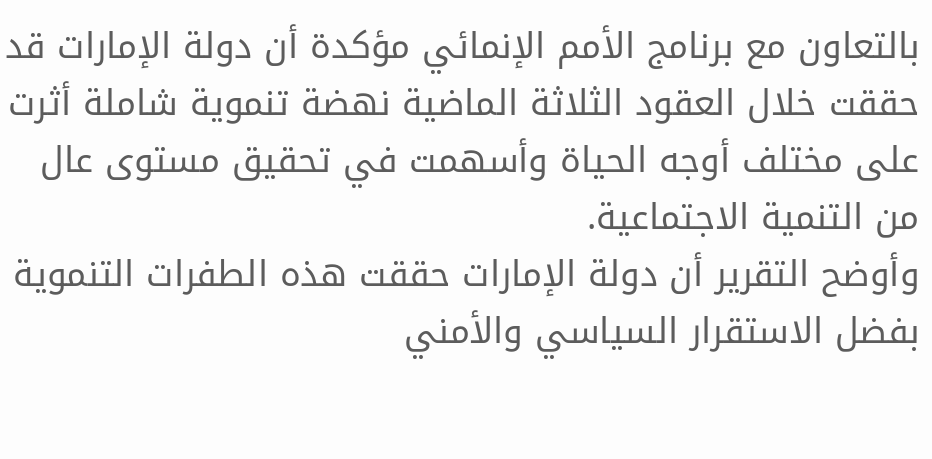بالتعاون مع برنامج الأمم الإنمائي مؤكدة أن دولة الإمارات قد حققت خلال العقود الثلاثة الماضية نهضة تنموية شاملة أثرت على مختلف أوجه الحياة وأسهمت في تحقيق مستوى عال من التنمية الاجتماعية.
وأوضح التقرير أن دولة الإمارات حققت هذه الطفرات التنموية بفضل الاستقرار السياسي والأمني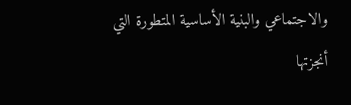والاجتماعي والبنية الأساسية المتطورة التي أنجزتها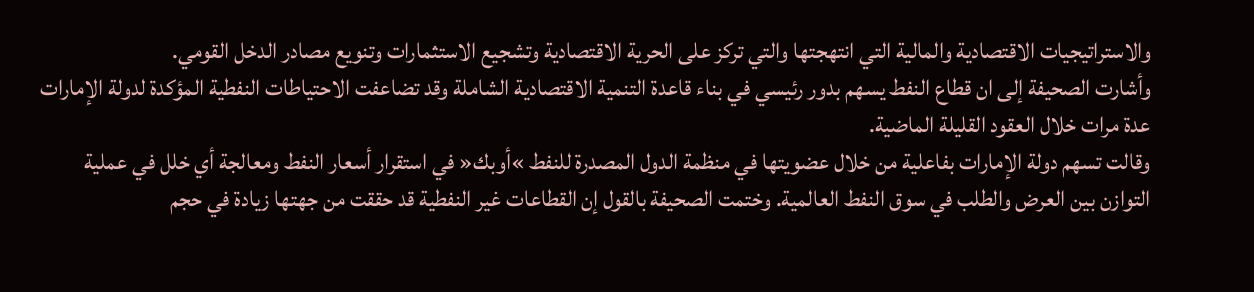والاستراتيجيات الاقتصادية والمالية التي انتهجتها والتي تركز على الحرية الاقتصادية وتشجيع الاستثمارات وتنويع مصادر الدخل القومي.
وأشارت الصحيفة إلى ان قطاع النفط يسهم بدور رئيسي في بناء قاعدة التنمية الاقتصادية الشاملة وقد تضاعفت الاحتياطات النفطية المؤكدة لدولة الإمارات عدة مرات خلال العقود القليلة الماضية.
وقالت تسهم دولة الإمارات بفاعلية من خلال عضويتها في منظمة الدول المصدرة للنفط »أوبك« في استقرار أسعار النفط ومعالجة أي خلل في عملية التوازن بين العرض والطلب في سوق النفط العالمية. وختمت الصحيفة بالقول إن القطاعات غير النفطية قد حققت من جهتها زيادة في حجم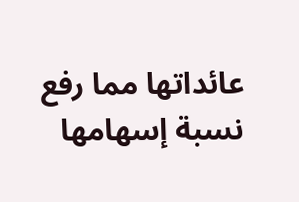عائداتها مما رفع نسبة إسهامها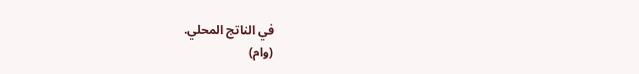في الناتج المحلي.
(وام)